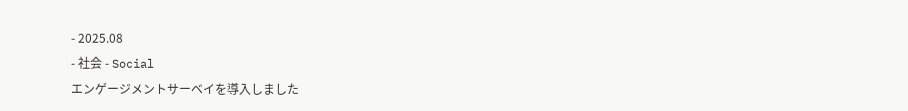- 2025.08
- 社会 - Social
エンゲージメントサーベイを導入しました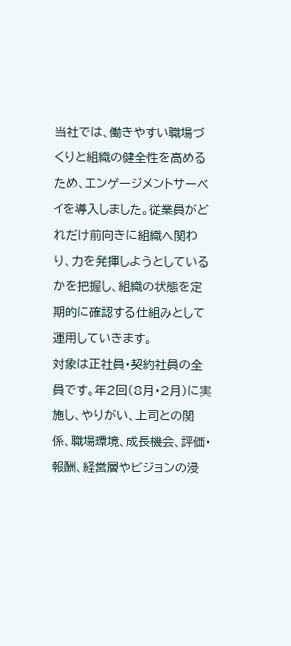当社では、働きやすい職場づくりと組織の健全性を高めるため、エンゲージメントサーベイを導入しました。従業員がどれだけ前向きに組織へ関わり、力を発揮しようとしているかを把握し、組織の状態を定期的に確認する仕組みとして運用していきます。
対象は正社員・契約社員の全員です。年2回(8月・2月)に実施し、やりがい、上司との関係、職場環境、成長機会、評価・報酬、経営層やビジョンの浸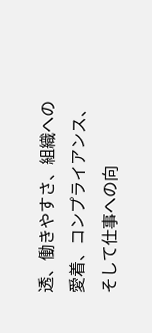透、働きやすさ、組織への愛着、コンプライアンス、そして仕事への向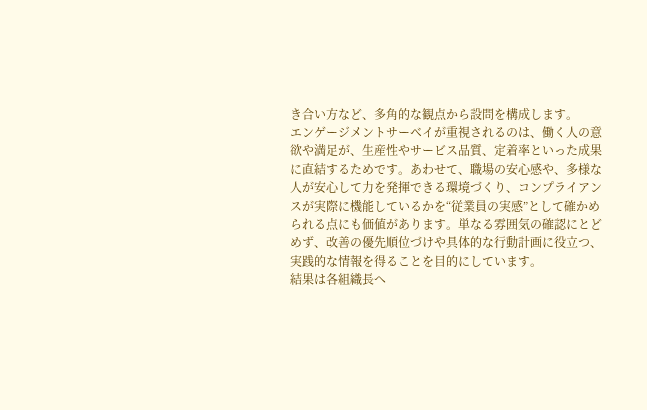き合い方など、多角的な観点から設問を構成します。
エンゲージメントサーベイが重視されるのは、働く人の意欲や満足が、生産性やサービス品質、定着率といった成果に直結するためです。あわせて、職場の安心感や、多様な人が安心して力を発揮できる環境づくり、コンプライアンスが実際に機能しているかを“従業員の実感”として確かめられる点にも価値があります。単なる雰囲気の確認にとどめず、改善の優先順位づけや具体的な行動計画に役立つ、実践的な情報を得ることを目的にしています。
結果は各組織長へ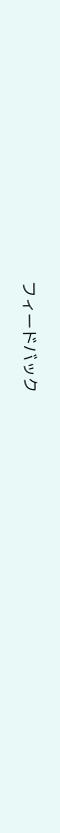フィードバック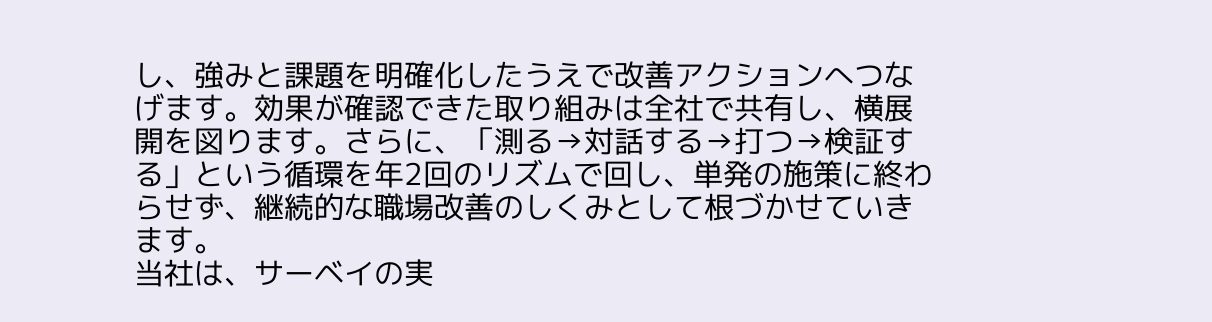し、強みと課題を明確化したうえで改善アクションへつなげます。効果が確認できた取り組みは全社で共有し、横展開を図ります。さらに、「測る→対話する→打つ→検証する」という循環を年2回のリズムで回し、単発の施策に終わらせず、継続的な職場改善のしくみとして根づかせていきます。
当社は、サーベイの実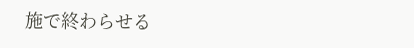施で終わらせる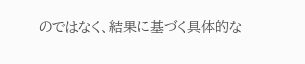のではなく、結果に基づく具体的な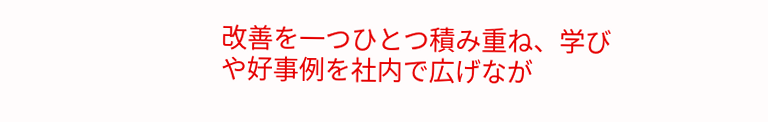改善を一つひとつ積み重ね、学びや好事例を社内で広げなが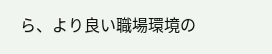ら、より良い職場環境の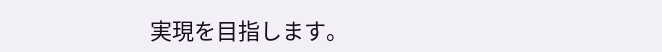実現を目指します。